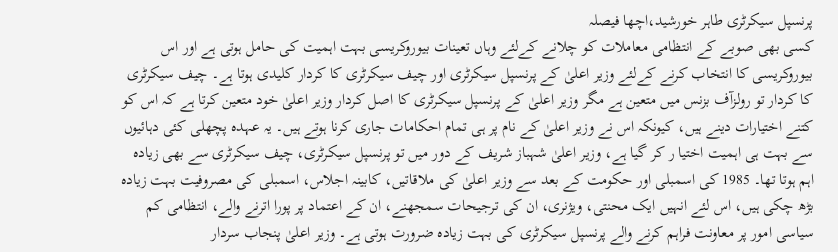پرنسپل سیکرٹری طاہر خورشید،اچھا فیصلہ
کسی بھی صوبے کے انتظامی معاملات کو چلانے کےلئے وہاں تعینات بیوروکریسی بہت اہمیت کی حامل ہوتی ہے اور اس بیوروکریسی کا انتخاب کرنے کےلئے وزیر اعلیٰ کے پرنسپل سیکرٹری اور چیف سیکرٹری کا کردار کلیدی ہوتا ہے۔ چیف سیکرٹری کا کردار تو رولزآف بزنس میں متعین ہے مگر وزیر اعلیٰ کے پرنسپل سیکرٹری کا اصل کردار وزیر اعلیٰ خود متعین کرتا ہے کہ اس کو کتنے اختیارات دینے ہیں، کیونکہ اس نے وزیر اعلیٰ کے نام پر ہی تمام احکامات جاری کرنا ہوتے ہیں۔ یہ عہدہ پچھلی کئی دہائیوں سے بہت ہی اہمیت اختیا ر کر گیا ہے، وزیر اعلیٰ شہباز شریف کے دور میں تو پرنسپل سیکرٹری، چیف سیکرٹری سے بھی زیادہ اہم ہوتا تھا۔ 1985 کی اسمبلی اور حکومت کے بعد سے وزیر اعلیٰ کی ملاقاتیں، کابینہ اجلاس، اسمبلی کی مصروفیت بہت زیادہ بڑھ چکی ہیں، اس لئے انہیں ایک محنتی، ویژنری، ان کی ترجیحات سمجھنے، ان کے اعتماد پر پورا اترنے والے، انتظامی کم سیاسی امور پر معاونت فراہم کرنے والے پرنسپل سیکرٹری کی بہت زیادہ ضرورت ہوتی ہے۔ وزیر اعلیٰ پنجاب سردار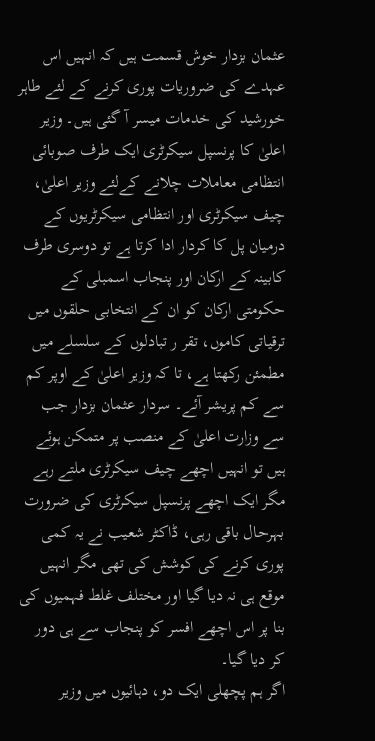عثمان بزدار خوش قسمت ہیں کہ انہیں اس عہدے کی ضروریات پوری کرنے کے لئے طاہر خورشید کی خدمات میسر آ گئی ہیں۔ وزیر اعلیٰ کا پرنسپل سیکرٹری ایک طرف صوبائی انتظامی معاملات چلانے کےلئے وزیر اعلیٰ، چیف سیکرٹری اور انتظامی سیکرٹریوں کے درمیان پل کا کردار ادا کرتا ہے تو دوسری طرف کابینہ کے ارکان اور پنجاب اسمبلی کے حکومتی ارکان کو ان کے انتخابی حلقوں میں ترقیاتی کاموں، تقر ر تبادلوں کے سلسلے میں مطمئن رکھتا ہے، تا کہ وزیر اعلیٰ کے اوپر کم سے کم پریشر آئے۔ سردار عثمان بزدار جب سے وزارت اعلیٰ کے منصب پر متمکن ہوئے ہیں تو انہیں اچھے چیف سیکرٹری ملتے رہے مگر ایک اچھے پرنسپل سیکرٹری کی ضرورت بہرحال باقی رہی، ڈاکٹر شعیب نے یہ کمی پوری کرنے کی کوشش کی تھی مگر انہیں موقع ہی نہ دیا گیا اور مختلف غلط فہمیوں کی بنا پر اس اچھے افسر کو پنجاب سے ہی دور کر دیا گیا۔
اگر ہم پچھلی ایک دو، دہائیوں میں وزیر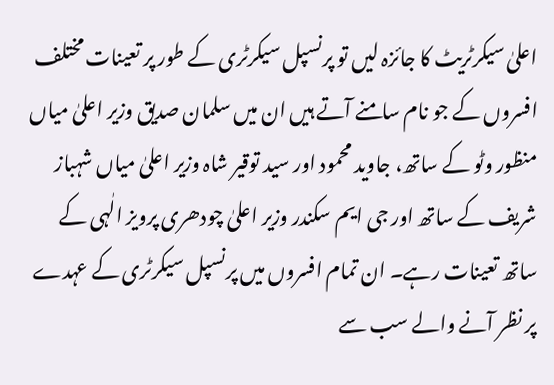اعلیٰ سیکرٹریٹ کا جائزہ لیں تو پرنسپل سیکرٹری کے طور پر تعینات مختلف افسروں کے جو نام سامنے آتے ہیں ان میں سلمان صدیق وزیر اعلیٰ میاں منظور وٹو کے ساتھ، جاوید محمود اور سید توقیر شاہ وزیر اعلیٰ میاں شہباز شریف کے ساتھ اور جی ایم سکندر وزیر اعلیٰ چودھری پرویز الٰہی کے ساتھ تعینات رہے۔ ان تمام افسروں میں پرنسپل سیکرٹری کے عہدے پر نظر آنے والے سب سے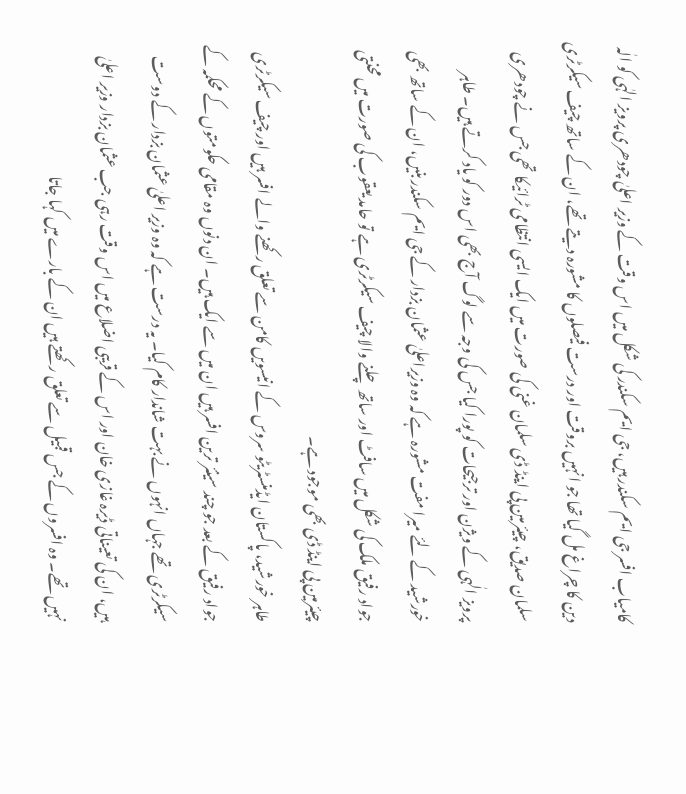کامیاب افسر جی ایم سکندر ہیں، جی ایم سکندر کی شکل میں اس وقت کے وزیر اعلیٰ چودھری پرویز الہٰی کو الٰہ دین کا چراغ مل گیا تھا جو انہیں بروقت اور درست فیصلوں کا مشورہ دیتے تھے، ان کے ساتھ چیف سیکرٹری سلمان صدیق، چیئرمین پی اینڈ ڈی سلمان غنی کی صورت میں ایک ایسی انتظامی ٹرائیکا تھی جس نے چودھری پرویز الٰہی کے ویژن اور ترجیحات کو پورا کیا جس کی وجہ سے لوگ آج بھی اس دور کو یاد کرتے ہیں۔ طاہر خورشید کے لئے میرا مفت مشورہ ہے کہ وہ وزیراعلیٰ عثمان بزدار کے جی ایم سکندر بنیں، ان کے ساتھ بھی جواد رفیق ملک کی شکل میں سافٹ اور ساتھ چلنے والا چیف سیکرٹری ہے تو حامد یعقوب کی صورت میں محنتی چیئرمین پی اینڈ ڈی بھی موجود ہے۔
طاہر خورشید، پاکستان ایڈمنسٹریٹو سروس کے انیسویں کامن سے تعلق رکھنے والے افسر ہیں اور چیف سیکرٹری جواد رفیق کے بعد جو چند سینئر ترین افسر ہیں ان میں سے ایک ہیں۔ ان دنوں وہ مقامی حکومتوں کے محکمہ کے سیکرٹری تھے جہاں انہوں نے بہت شاندار کام کیا۔ یہ درست ہے کہ وہ وزیر اعلیٰ عثمان بزدار کے دوست ہیں، ان کی تعیناتی ڈیرہ غازی خان اور اس کے قریبی اضلاع میں اس وقت رہی جب عثمان بزدار وزیر اعلیٰ نہیں تھے۔ وہ افسروں کے جس قبیل سے تعلق رکھتے ہیں ان کے بارے میں کہا جاتا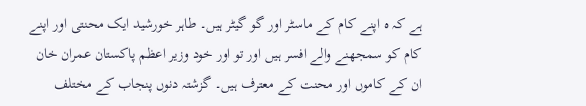ہے کہ ہ اپنے کام کے ماسٹر اور گو گیٹر ہیں۔ طاہر خورشید ایک محنتی اور اپنے کام کو سمجھنے والے افسر ہیں اور تو اور خود وزیر اعظم پاکستان عمران خان ان کے کاموں اور محنت کے معترف ہیں۔ گزشتہ دنوں پنجاب کے مختلف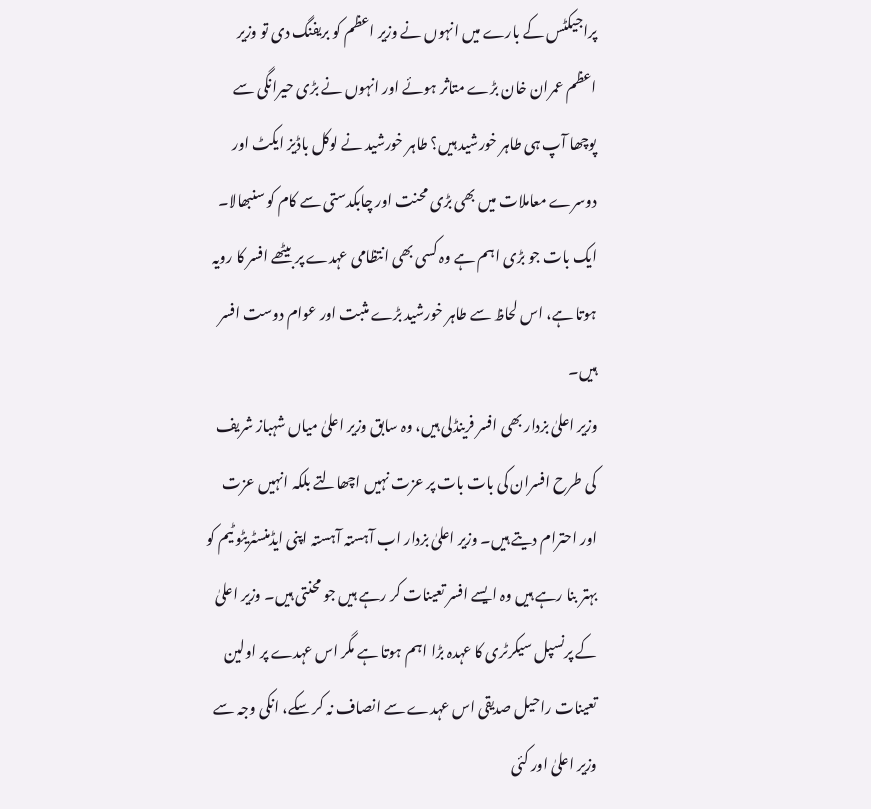پراجیکٹس کے بارے میں انہوں نے وزیر اعظم کو بریفنگ دی تو وزیر اعظم عمران خان بڑے متاثر ہوئے اور انہوں نے بڑی حیرانگی سے پوچھا آپ ہی طاہر خورشید ہیں؟ طاہر خورشید نے لوکل باڈیز ایکٹ اور دوسرے معاملات میں بھی بڑی محنت اور چابکدستی سے کام کو سنبھالا۔ ایک بات جو بڑی اہم ہے وہ کسی بھی انتظامی عہدے پر بیٹھے افسر کا رویہ ہوتا ہے، اس لحاظ سے طاہر خورشید بڑے مثبت اور عوام دوست افسر ہیں۔
وزیر اعلیٰ بزدار بھی افسر فرینڈلی ہیں، وہ سابق وزیر اعلیٰ میاں شہباز شریف کی طرح افسران کی بات بات پر عزت نہیں اچھالتے بلکہ انہیں عزت اور احترام دیتے ہیں۔ وزیر اعلیٰ بزدار اب آہستہ آہستہ اپنی ایڈمنسٹریٹو ٹیم کو بہتر بنا رہے ہیں وہ ایسے افسر تعینات کر رہے ہیں جو محنتی ہیں۔ وزیر اعلیٰ کے پرنسپل سیکرٹری کا عہدہ بڑا اہم ہوتا ہے مگر اس عہدے پر اولین تعینات راحیل صدیقی اس عہدے سے انصاف نہ کر سکے، انکی وجہ سے وزیر اعلیٰ اور کئی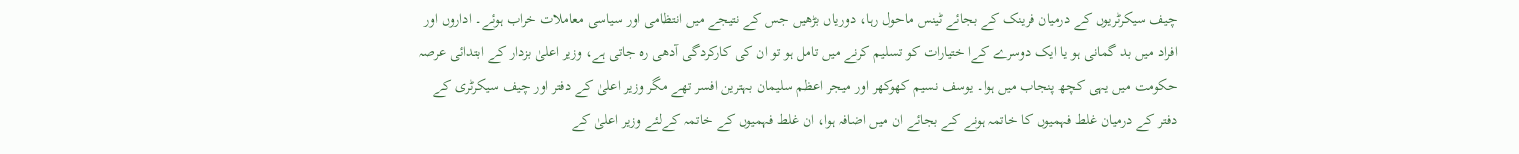چیف سیکرٹریوں کے درمیان فرینک کے بجائے ٹینس ماحول رہا، دوریاں بڑھیں جس کے نتیجے میں انتظامی اور سیاسی معاملات خراب ہوئے۔ اداروں اور افراد میں بد گمانی ہو یا ایک دوسرے کےا ختیارات کو تسلیم کرنے میں تامل ہو تو ان کی کارکردگی آدھی رہ جاتی ہے، وزیر اعلیٰ بزدار کے ابتدائی عرصہ حکومت میں یہی کچھ پنجاب میں ہوا۔ یوسف نسیم کھوکھر اور میجر اعظم سلیمان بہترین افسر تھے مگر وزیر اعلیٰ کے دفتر اور چیف سیکرٹری کے دفتر کے درمیان غلط فہمیوں کا خاتمہ ہونے کے بجائے ان میں اضافہ ہوا، ان غلط فہمیوں کے خاتمہ کےلئے وزیر اعلیٰ کے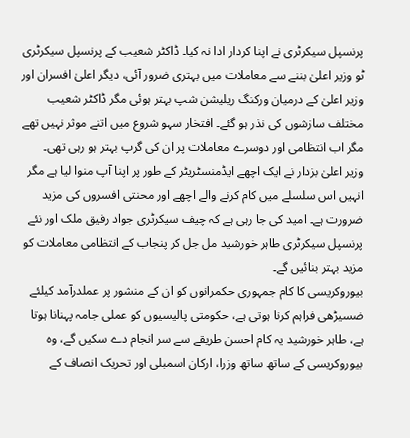پرنسپل سیکرٹری نے اپنا کردار ادا نہ کیا۔ ڈاکٹر شعیب کے پرنسپل سیکرٹری ٹو وزیر اعلیٰ بننے سے معاملات میں بہتری ضرور آئی، دیگر اعلیٰ افسران اور وزیر اعلیٰ کے درمیان ورکنگ ریلیشن شپ بہتر ہوئی مگر ڈاکٹر شعیب مختلف سازشوں کی نذر ہو گئے۔ افتخار سہو شروع میں اتنے موثر نہیں تھے مگر اب انتظامی اور دوسرے معاملات پر ان کی گرپ بہتر ہو رہی تھی۔
وزیر اعلیٰ بزدار نے ایک اچھے ایڈمنسٹریٹر کے طور پر اپنا آپ منوا لیا ہے مگر انہیں اس سلسلے میں کام کرنے والے اچھے اور محنتی افسروں کی مزید ضرورت ہے۔ امید کی جا رہی ہے کہ چیف سیکرٹری جواد رفیق ملک اور نئے پرنسپل سیکرٹری طاہر خورشید مل جل کر پنجاب کے انتظامی معاملات کو مزید بہتر بنائیں گے۔
بیوروکریسی کا کام جمہوری حکمرانوں کو ان کے منشور پر عملدرآمد کیلئے ضسیڑھی فراہم کرنا ہوتی ہے، حکومتی پالیسیوں کو عملی جامہ پہنانا ہوتا ہے، طاہر خورشید یہ کام احسن طریقے سے سر انجام دے سکیں گے، وہ بیوروکریسی کے ساتھ ساتھ وزرا، ارکان اسمبلی اور تحریک انصاف کے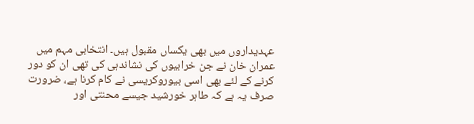عہدیداروں میں بھی یکساں مقبول ہیں۔ انتخابی مہم میں عمران خان نے جن خرابیوں کی نشاندہی کی تھی ان کو دور کرنے کے لئے بھی اسی بیوروکریسی نے کام کرنا ہے، ضرورت صرف یہ ہے کہ طاہر خورشید جیسے محنتی اور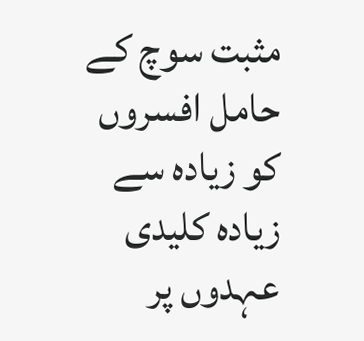مثبت سوچ کے حامل افسروں کو زیادہ سے زیادہ کلیدی عہدوں پر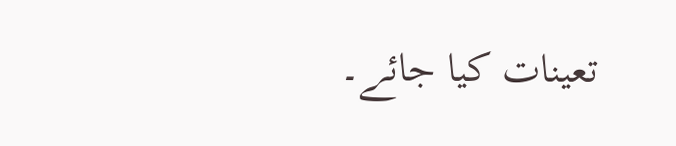تعینات کیا جائے۔